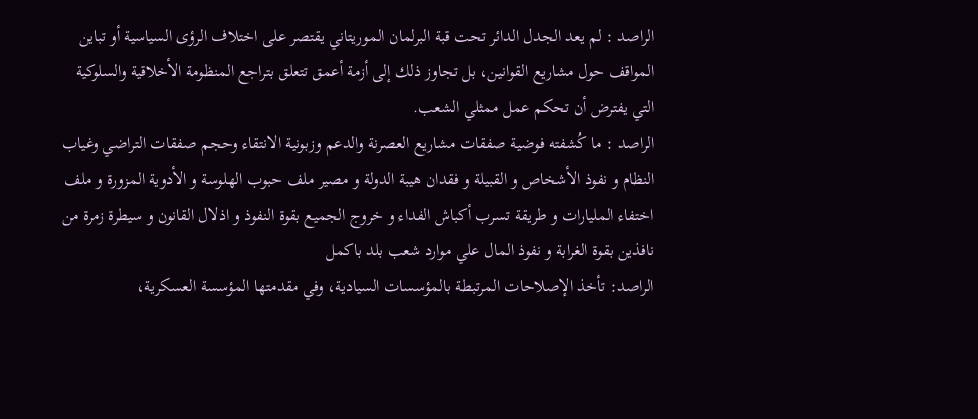الراصد : لم يعد الجدل الدائر تحت قبة البرلمان الموريتاني يقتصر على اختلاف الرؤى السياسية أو تباين المواقف حول مشاريع القوانين، بل تجاوز ذلك إلى أزمة أعمق تتعلق بتراجع المنظومة الأخلاقية والسلوكية التي يفترض أن تحكم عمل ممثلي الشعب.
الراصد : ما كُشفته فوضية صفقات مشاريع العصرنة والدعم وزبونية الانتقاء وحجم صفقات التراضي وغياب النظام و نفوذ الأشخاص و القبيلة و فقدان هيبة الدولة و مصير ملف حبوب الهلوسة و الأدوية المزورة و ملف اختفاء المليارات و طريقة تسرب أكباش الفداء و خروج الجميع بقوة النفوذ و اذلال القانون و سيطرة زمرة من نافذين بقوة الغرابة و نفوذ المال علي موارد شعب بلد باكمل
الراصد: تأخذ الإصلاحات المرتبطة بالمؤسسات السيادية، وفي مقدمتها المؤسسة العسكرية،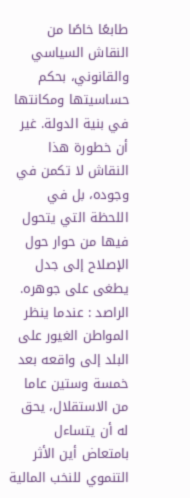طابعًا خاصًا من النقاش السياسي والقانوني، بحكم حساسيتها ومكانتها في بنية الدولة. غير أن خطورة هذا النقاش لا تكمن في وجوده، بل في اللحظة التي يتحول فيها من حوار حول الإصلاح إلى جدل يطغى على جوهره.
الراصد : عندما ينظر المواطن الغيور على البلد إلى واقعه بعد خمسة وستين عاما من الاستقلال، يحق له أن يتساءل بامتعاض أين الأثر التنموي للنخب المالية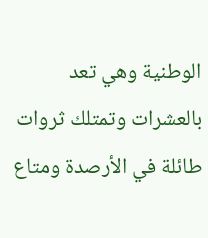الوطنية وهي تعد بالعشرات وتمتلك ثروات طائلة في الأرصدة ومتاع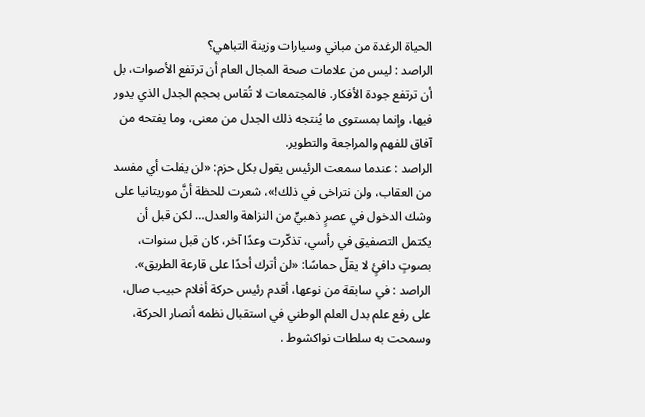الحياة الرغدة من مباني وسيارات وزينة التباهي؟
الراصد : ليس من علامات صحة المجال العام أن ترتفع الأصوات، بل أن ترتفع جودة الأفكار. فالمجتمعات لا تُقاس بحجم الجدل الذي يدور فيها، وإنما بمستوى ما يُنتجه ذلك الجدل من معنى، وما يفتحه من آفاق للفهم والمراجعة والتطوير.
الراصد : عندما سمعت الرئيس يقول بكل حزم: «لن يفلت أي مفسد من العقاب، ولن نتراخى في ذلك!»، شعرت للحظة أنَّ موريتانيا على وشك الدخول في عصرٍ ذهبيٍّ من النزاهة والعدل… لكن قبل أن يكتمل التصفيق في رأسي، تذكّرت وعدًا آخر، كان قبل سنوات، بصوتٍ دافئٍ لا يقلّ حماسًا: «لن أترك أحدًا على قارعة الطريق».
الراصد : في سابقة من نوعها، أقدم رئيس حركة أفلام حبيب صال، على رفع علم بدل العلم الوطني في استقبال نظمه أنصار الحركة، وسمحت به سلطات نواكشوط .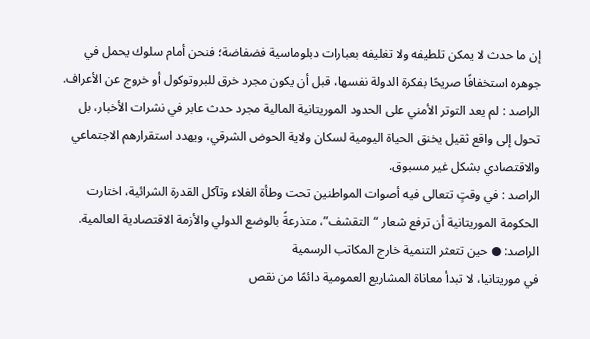إن ما حدث لا يمكن تلطيفه ولا تغليفه بعبارات دبلوماسية فضفاضة؛ فنحن أمام سلوك يحمل في جوهره استخفافًا صريحًا بفكرة الدولة نفسها، قبل أن يكون مجرد خرق للبروتوكول أو خروج عن الأعراف.
الراصد : لم يعد التوتر الأمني على الحدود الموريتانية المالية مجرد حدث عابر في نشرات الأخبار، بل تحول إلى واقع ثقيل يخنق الحياة اليومية لسكان ولاية الحوض الشرقي، ويهدد استقرارهم الاجتماعي والاقتصادي بشكل غير مسبوق.
الراصد : في وقتٍ تتعالى فيه أصوات المواطنين تحت وطأة الغلاء وتآكل القدرة الشرائية، اختارت الحكومة الموريتانية أن ترفع شعار “التقشف”، متذرعةً بالوضع الدولي والأزمة الاقتصادية العالمية.
الراصد: ● حين تتعثر التنمية خارج المكاتب الرسمية
في موريتانيا، لا تبدأ معاناة المشاريع العمومية دائمًا من نقص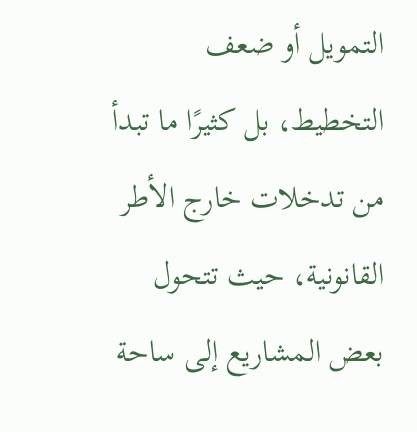التمويل أو ضعف التخطيط، بل كثيرًا ما تبدأ من تدخلات خارج الأطر القانونية، حيث تتحول بعض المشاريع إلى ساحة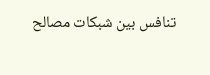تنافس بين شبكات مصالح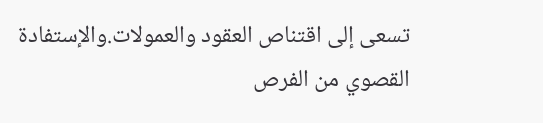تسعى إلى اقتناص العقود والعمولات.والإستفادة القصوي من الفرص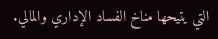التي يتيحها مناخ الفساد الإداري والمالي.